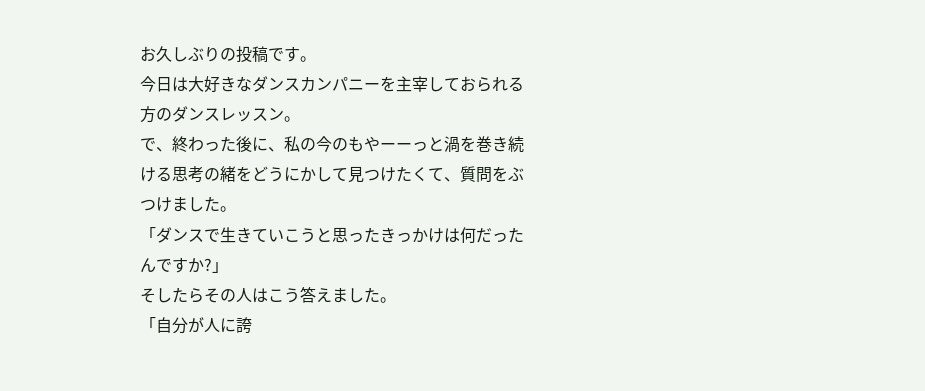お久しぶりの投稿です。
今日は大好きなダンスカンパニーを主宰しておられる方のダンスレッスン。
で、終わった後に、私の今のもやーーっと渦を巻き続ける思考の緒をどうにかして見つけたくて、質問をぶつけました。
「ダンスで生きていこうと思ったきっかけは何だったんですか?」
そしたらその人はこう答えました。
「自分が人に誇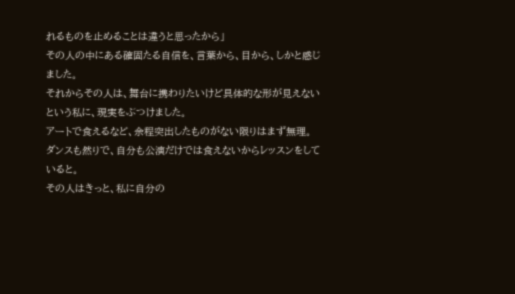れるものを止めることは違うと思ったから」
その人の中にある確固たる自信を、言葉から、目から、しかと感じました。
それからその人は、舞台に携わりたいけど具体的な形が見えないという私に、現実をぶつけました。
アートで食えるなど、余程突出したものがない限りはまず無理。
ダンスも然りで、自分も公演だけでは食えないからレッスンをしていると。
その人はきっと、私に自分の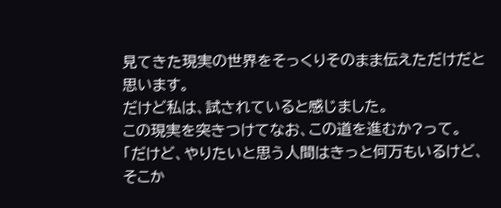見てきた現実の世界をそっくりそのまま伝えただけだと思います。
だけど私は、試されていると感じました。
この現実を突きつけてなお、この道を進むか?って。
「だけど、やりたいと思う人間はきっと何万もいるけど、そこか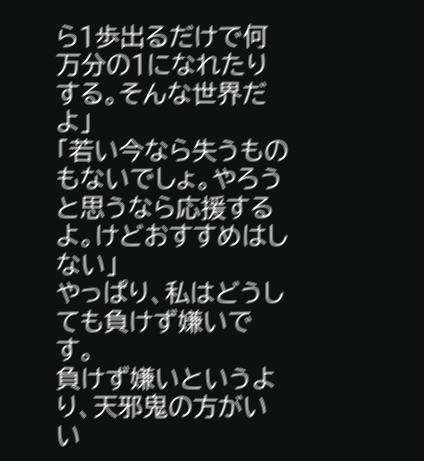ら1歩出るだけで何万分の1になれたりする。そんな世界だよ」
「若い今なら失うものもないでしょ。やろうと思うなら応援するよ。けどおすすめはしない」
やっぱり、私はどうしても負けず嫌いです。
負けず嫌いというより、天邪鬼の方がいい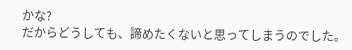かな?
だからどうしても、諦めたくないと思ってしまうのでした。